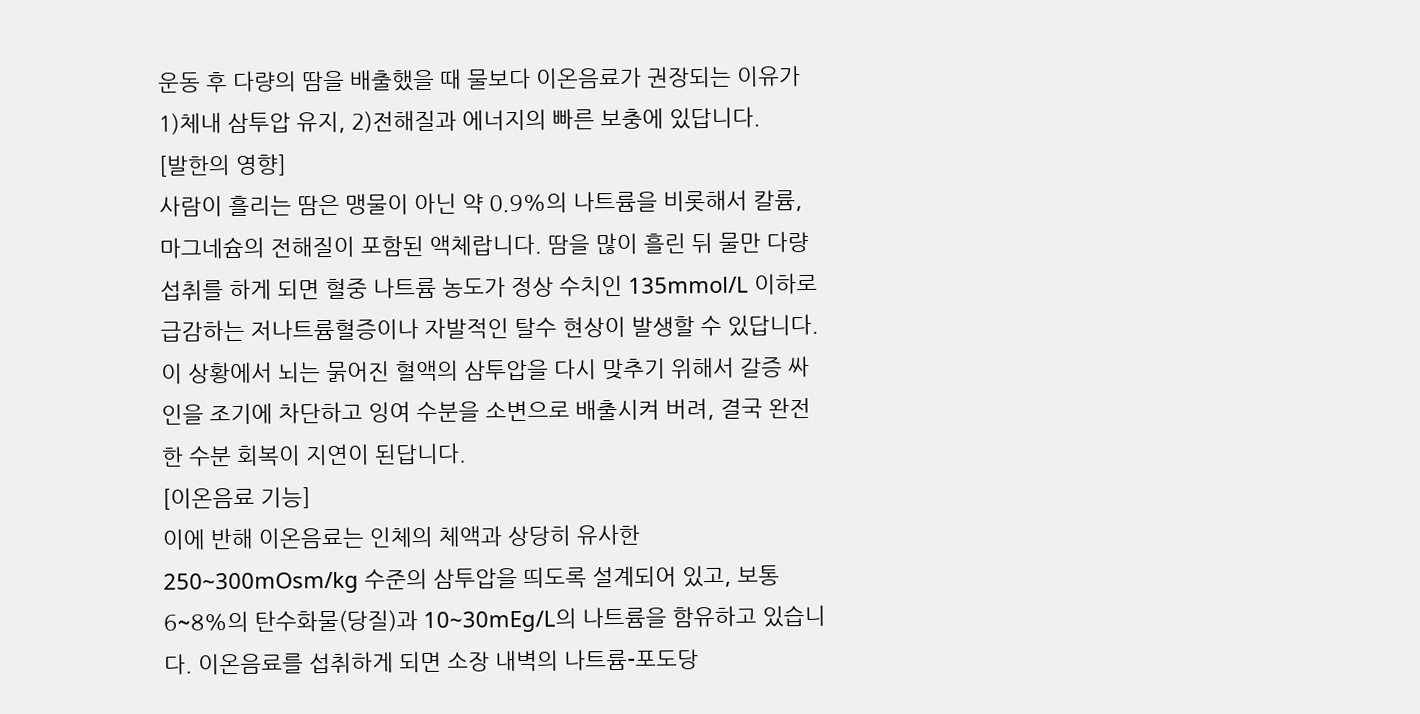운동 후 다량의 땀을 배출했을 때 물보다 이온음료가 권장되는 이유가 1)체내 삼투압 유지, 2)전해질과 에너지의 빠른 보충에 있답니다.
[발한의 영향]
사람이 흘리는 땀은 맹물이 아닌 약 0.9%의 나트륨을 비롯해서 칼륨, 마그네슘의 전해질이 포함된 액체랍니다. 땀을 많이 흘린 뒤 물만 다량 섭취를 하게 되면 혈중 나트륨 농도가 정상 수치인 135mmol/L 이하로 급감하는 저나트륨혈증이나 자발적인 탈수 현상이 발생할 수 있답니다.
이 상황에서 뇌는 묽어진 혈액의 삼투압을 다시 맞추기 위해서 갈증 싸인을 조기에 차단하고 잉여 수분을 소변으로 배출시켜 버려, 결국 완전한 수분 회복이 지연이 된답니다.
[이온음료 기능]
이에 반해 이온음료는 인체의 체액과 상당히 유사한 250~300mOsm/kg 수준의 삼투압을 띄도록 설계되어 있고, 보통 6~8%의 탄수화물(당질)과 10~30mEg/L의 나트륨을 함유하고 있습니다. 이온음료를 섭취하게 되면 소장 내벽의 나트륨-포도당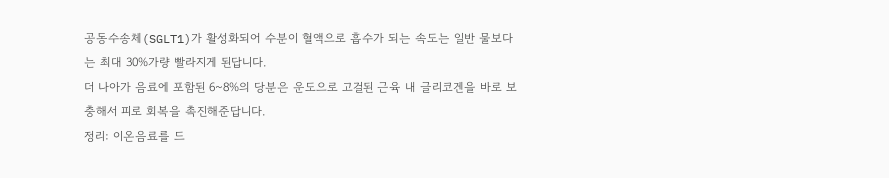공동수송체(SGLT1)가 활성화되어 수분이 혈액으로 흡수가 되는 속도는 일반 물보다는 최대 30%가량 빨라지게 된답니다.
더 나아가 음료에 포함된 6~8%의 당분은 운도으로 고걸된 근육 내 글리코겐을 바로 보충해서 피로 회복을 촉진해준답니다.
정리: 이온음료를 드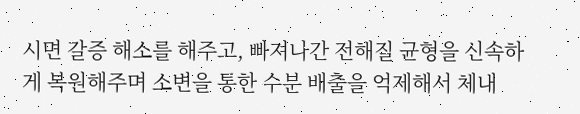시면 갈증 해소를 해주고, 빠져나간 전해질 균형을 신속하게 복원해주며 소변을 통한 수분 배출을 억제해서 체내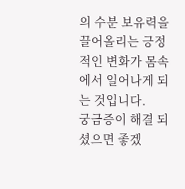의 수분 보유력을 끌어올리는 긍정적인 변화가 몸속에서 일어나게 되는 것입니다.
궁금증이 해결 되셨으면 좋겠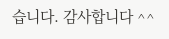습니다. 감사합니다 ^^